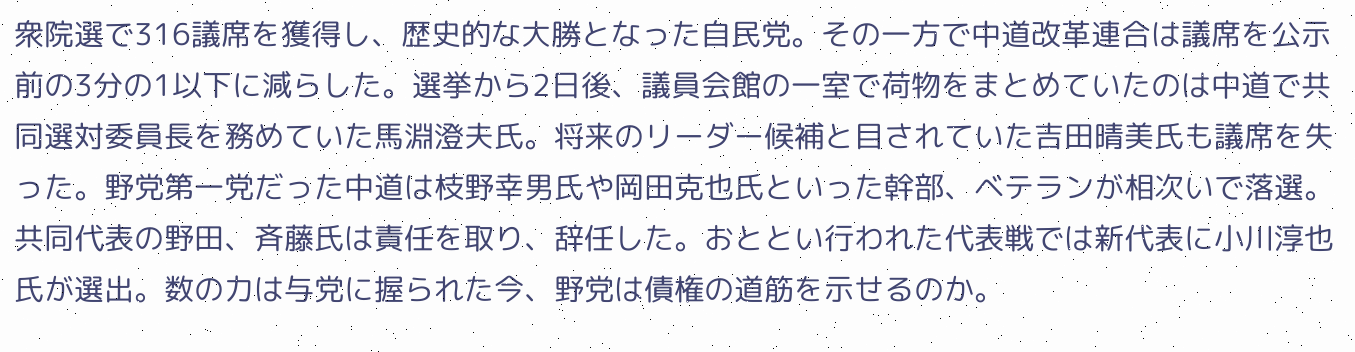衆院選で316議席を獲得し、歴史的な大勝となった自民党。その一方で中道改革連合は議席を公示前の3分の1以下に減らした。選挙から2日後、議員会館の一室で荷物をまとめていたのは中道で共同選対委員長を務めていた馬淵澄夫氏。将来のリーダー候補と目されていた吉田晴美氏も議席を失った。野党第一党だった中道は枝野幸男氏や岡田克也氏といった幹部、ベテランが相次いで落選。共同代表の野田、斉藤氏は責任を取り、辞任した。おととい行われた代表戦では新代表に小川淳也氏が選出。数の力は与党に握られた今、野党は債権の道筋を示せるのか。